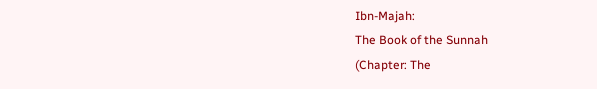Ibn-Majah:
The Book of the Sunnah
(Chapter: The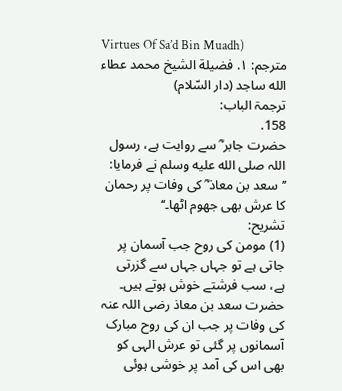Virtues Of Sa’d Bin Muadh)
مترجم: ١. فضيلة الشيخ محمد عطاء الله ساجد (دار السّلام)
ترجمۃ الباب:
158.
حضرت جابر ؓ سے روایت ہے، رسول اللہ صلى الله عليه وسلم نے فرمایا: ’’سعد بن معاذ ؓ کی وفات پر رحمان کا عرش بھی جھوم اٹھا۔‘‘
تشریح:
(1) مومن کی روح جب آسمان پر جاتی ہے تو جہاں جہاں سے گزرتی ہے، سب فرشتے خوش ہوتے ہیں۔ حضرت سعد بن معاذ رضی اللہ عنہ کی وفات پر جب ان کی روح مبارک آسمانوں پر گئی تو عرش الہی کو بھی اس کی آمد پر خوشی ہوئی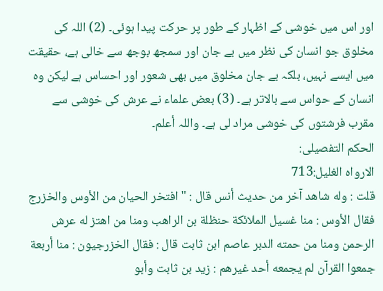اور اس میں خوشی کے اظہار کے طور پر حرکت پیدا ہوئی۔ (2) اللہ کی مخلوق جو انسان کی نظر میں بے جان اور سمجھ بوجھ سے خالی ہے، حقیقت میں ایسے نہیں، بلکہ بے جان مخلوق میں بھی شعور اور احساس ہے لیکن وہ انسان کے حواس سے بالاتر ہے۔ (3) بعض علماء نے عرش کی خوشی سے مقرب فرشتوں کی خوشی مراد لی ہے۔ واللہ أعلم۔
الحکم التفصیلی:
الارواه الغليل:713
قلت : وله شاهد آخر من حديث أنس قال : " افتخر الحيان من الأوس والخزرج فقال الأوس : منا غسيل الملائكة حنظلة بن الراهب ومنا من اهتز له عرش الرحمن ومنا من حمته الدبر عاصم ابن ثابت قال : فقال الخزرجيون : منا أربعة جمعوا القرآن لم يجمعه أحد غيرهم : زيد بن ثابت وأبو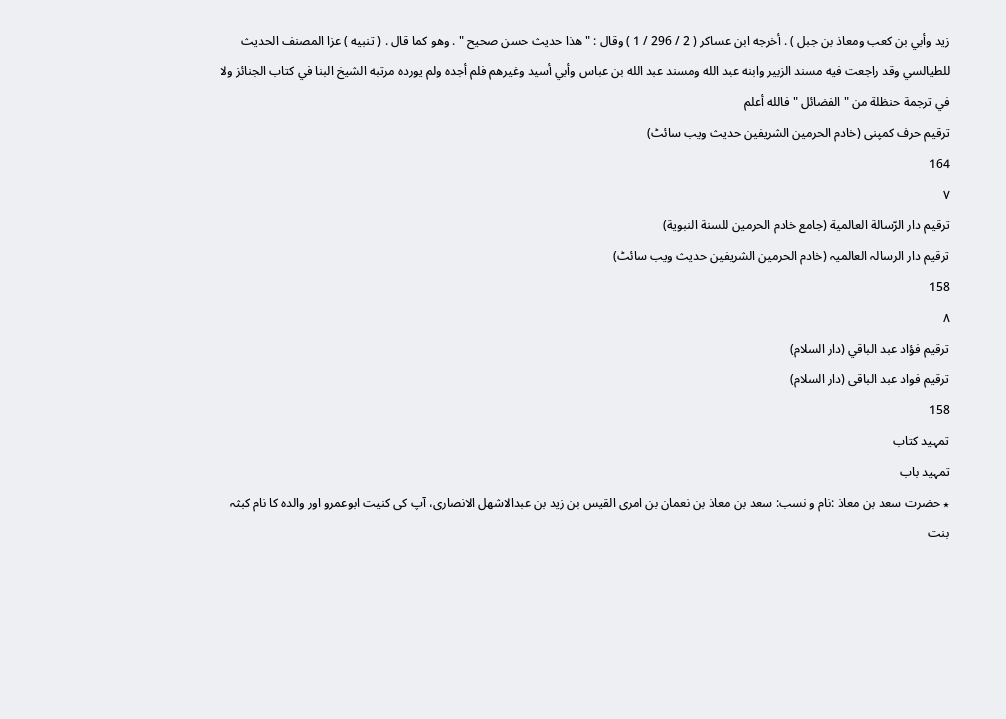زيد وأبي بن كعب ومعاذ بن جبل ) . أخرجه ابن عساكر ( 2 / 296 / 1 ) وقال : " هذا حديث حسن صحيح " . وهو كما قال . ( تنبيه ) عزا المصنف الحديث للطيالسي وقد راجعت فيه مسند الزبير وابنه عبد الله ومسند عبد الله بن عباس وأبي أسيد وغيرهم فلم أجده ولم يورده مرتبه الشيخ البنا في كتاب الجنائز ولا في ترجمة حنظلة من " الفضائل " فالله أعلم
ترقیم حرف کمپنی (خادم الحرمین الشریفین حدیث ویب سائٹ)
164
٧
ترقيم دار الرّسالة العالمية (جامع خادم الحرمين للسنة النبوية)
ترقیم دار الرسالہ العالمیہ (خادم الحرمین الشریفین حدیث ویب سائٹ)
158
٨
ترقيم فؤاد عبد الباقي (دار السلام)
ترقیم فواد عبد الباقی (دار السلام)
158
تمہید کتاب
تمہید باب
٭ حضرت سعد بن معاذ :نام و نسب: سعد بن معاذ بن نعمان بن امری القیس بن زید بن عبدالاشھل الانصاری، آپ کی کنیت ابوعمرو اور والدہ کا نام کبثہ بنت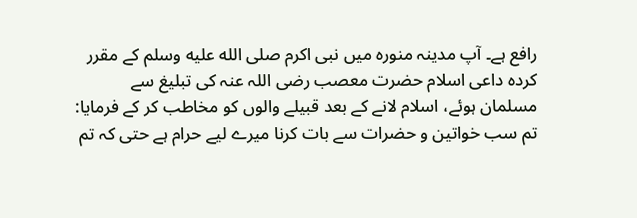رافع ہے۔ آپ مدینہ منورہ میں نبی اکرم صلى الله عليه وسلم کے مقرر کردہ داعی اسلام حضرت معصب رضی اللہ عنہ کی تبلیغ سے مسلمان ہوئے، اسلام لانے کے بعد قبیلے والوں کو مخاطب کر کے فرمایا: تم سب خواتین و حضرات سے بات کرنا میرے لیے حرام ہے حتی کہ تم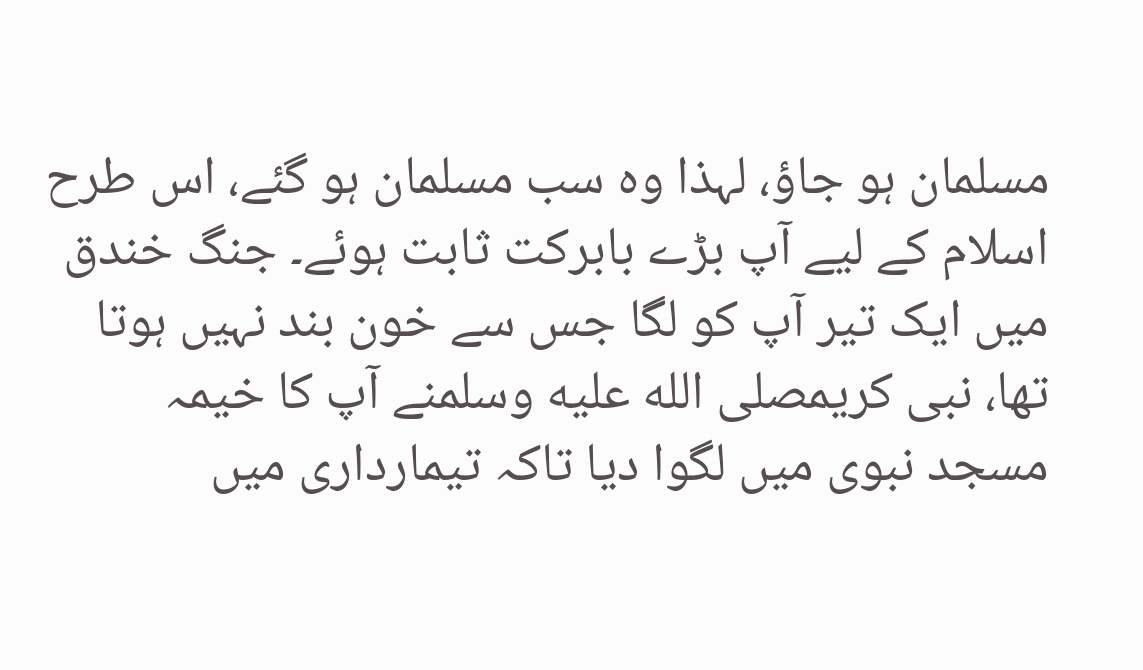مسلمان ہو جاؤ، لہذا وہ سب مسلمان ہو گئے، اس طرح اسلام کے لیے آپ بڑے بابرکت ثابت ہوئے۔ جنگ خندق میں ایک تیر آپ کو لگا جس سے خون بند نہیں ہوتا تھا، نبی کریمصلى الله عليه وسلمنے آپ کا خیمہ مسجد نبوی میں لگوا دیا تاکہ تیمارداری میں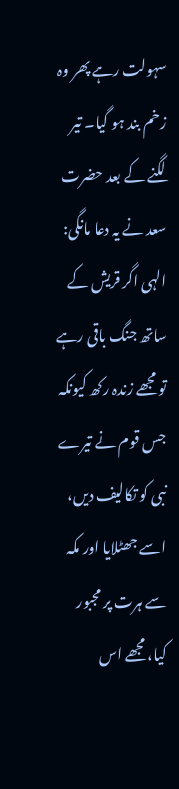سہولت رہے پھر وہ زخم بند ہو گیا۔ تیر لگنے کے بعد حضرت سعد نے یہ دعا مانگی: الہی اگر قریش کے ساتھ جنگ باقی رہے تو مجھے زندہ رکھ کیونکہ جس قوم نے تیرے نبی کو تکالیف دیں، اسے جھٹلایا اور مکہ سے ہرت پر مجبور کیا، مجھے اس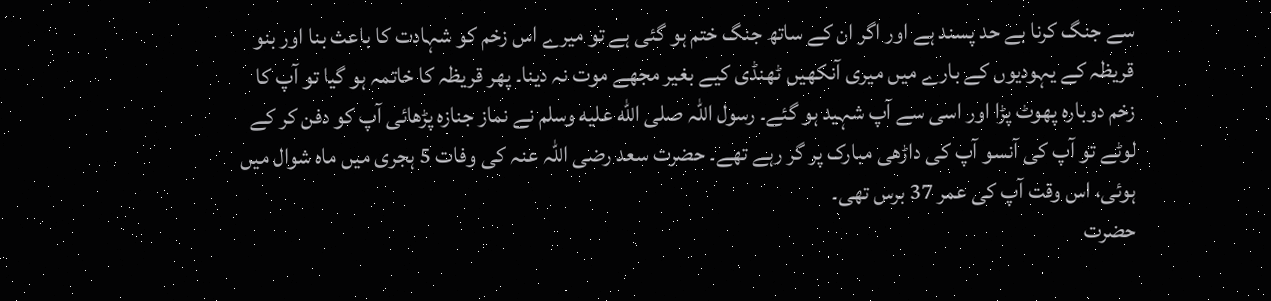سے جنگ کرنا بے حد پسند ہے اور اگر ان کے ساتھ جنگ ختم ہو گئی ہے تو میرے اس زخم کو شہادت کا باعث بنا اور بنو قریظہ کے یہودیوں کے بارے میں میری آنکھیں ٹھنڈی کیے بغیر مجھے موت نہ دینا۔ پھر قریظہ کا خاتمہ ہو گیا تو آپ کا زخم دوبارہ پھوٹ پڑا اور اسی سے آپ شہید ہو گئے۔ رسول اللہ صلى الله عليه وسلم نے نماز جنازہ پڑھائی آپ کو دفن کر کے لوٹے تو آپ کی آنسو آپ کی داڑھی مبارک پر گر رہے تھے۔ حضرت سعد رضی اللہ عنہ کی وفات 5 ہجری میں ماہ شوال میں ہوئی، اس وقت آپ کی عمر 37 برس تھی۔
حضرت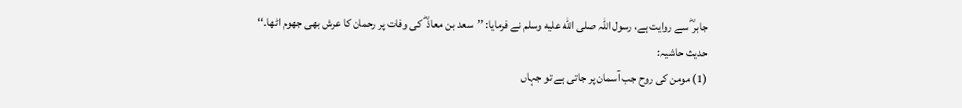جابر ؓ سے روایت ہے، رسول اللہ صلى الله عليه وسلم نے فرمایا: ’’سعد بن معاذ ؓ کی وفات پر رحمان کا عرش بھی جھوم اٹھا۔‘‘
حدیث حاشیہ:
(1) مومن کی روح جب آسمان پر جاتی ہے تو جہاں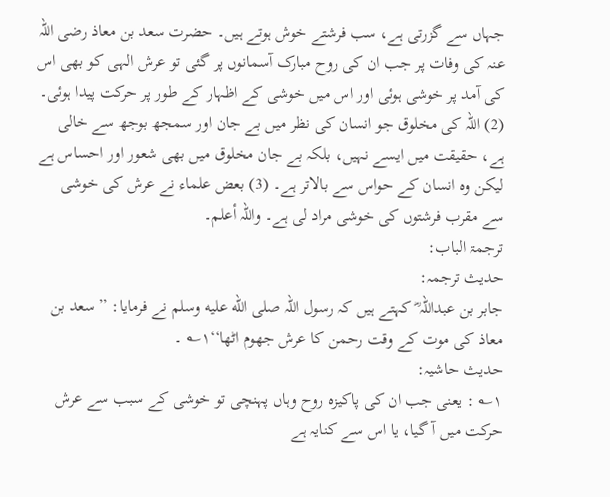جہاں سے گزرتی ہے، سب فرشتے خوش ہوتے ہیں۔ حضرت سعد بن معاذ رضی اللہ عنہ کی وفات پر جب ان کی روح مبارک آسمانوں پر گئی تو عرش الہی کو بھی اس کی آمد پر خوشی ہوئی اور اس میں خوشی کے اظہار کے طور پر حرکت پیدا ہوئی۔ (2) اللہ کی مخلوق جو انسان کی نظر میں بے جان اور سمجھ بوجھ سے خالی ہے، حقیقت میں ایسے نہیں، بلکہ بے جان مخلوق میں بھی شعور اور احساس ہے لیکن وہ انسان کے حواس سے بالاتر ہے۔ (3) بعض علماء نے عرش کی خوشی سے مقرب فرشتوں کی خوشی مراد لی ہے۔ واللہ أعلم۔
ترجمۃ الباب:
حدیث ترجمہ:
جابر بن عبداللہ ؓ کہتے ہیں کہ رسول اللہ صلى الله عليه وسلم نے فرمایا: ’’سعد بن معاذ کی موت کے وقت رحمن کا عرش جھوم اٹھا‘‘۱؎ ۔
حدیث حاشیہ:
۱؎ : یعنی جب ان کی پاکیزہ روح وہاں پہنچی تو خوشی کے سبب سے عرش حرکت میں آ گیا، یا اس سے کنایہ ہے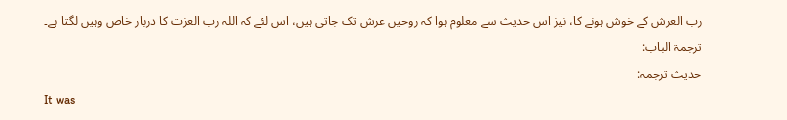رب العرش کے خوش ہونے کا، نیز اس حدیث سے معلوم ہوا کہ روحیں عرش تک جاتی ہیں، اس لئے کہ اللہ رب العزت کا دربار خاص وہیں لگتا ہے۔
ترجمۃ الباب:
حدیث ترجمہ:
It was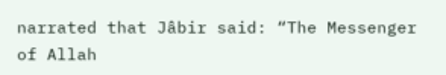narrated that Jâbir said: “The Messenger of Allah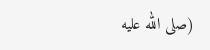(صلى الله عليه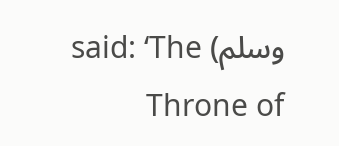وسلم) said: ‘The Throne of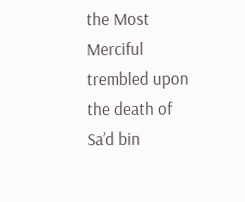the Most Merciful trembled upon the death of Sa’d bin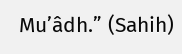Mu’âdh.” (Sahih)